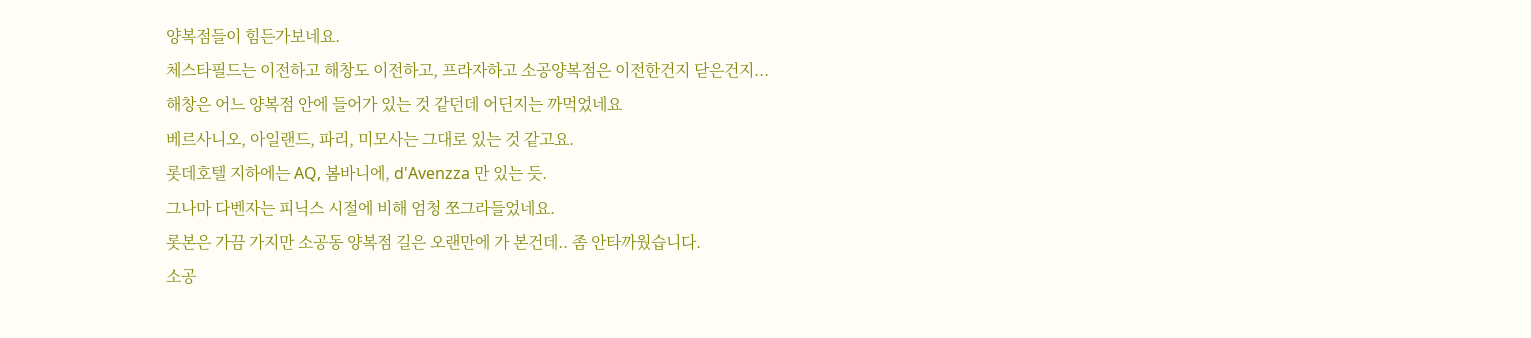양복점들이 힘든가보네요.
체스타필드는 이전하고 해창도 이전하고, 프라자하고 소공양복점은 이전한건지 닫은건지...
해창은 어느 양복점 안에 들어가 있는 것 같던데 어딘지는 까먹었네요
베르사니오, 아일랜드, 파리, 미모사는 그대로 있는 것 같고요.
롯데호텔 지하에는 AQ, 봄바니에, d'Avenzza 만 있는 듯.
그나마 다벤자는 피닉스 시절에 비해 엄청 쪼그라들었네요.
롯본은 가끔 가지만 소공동 양복점 길은 오랜만에 가 본건데.. 좀 안타까웠습니다.
소공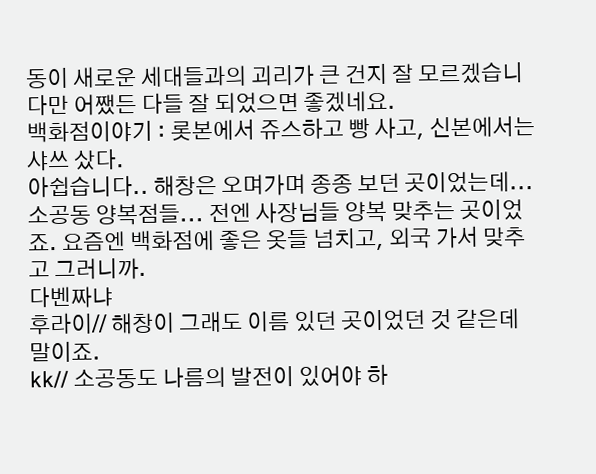동이 새로운 세대들과의 괴리가 큰 건지 잘 모르겠습니다만 어쨌든 다들 잘 되었으면 좋겠네요.
백화점이야기 : 롯본에서 쥬스하고 빵 사고, 신본에서는 샤쓰 샀다.
아쉽습니다.. 해창은 오며가며 종종 보던 곳이었는데...
소공동 양복점들... 전엔 사장님들 양복 맞추는 곳이었죠. 요즘엔 백화점에 좋은 옷들 넘치고, 외국 가서 맞추고 그러니까.
다벤짜냐
후라이// 해창이 그래도 이름 있던 곳이었던 것 같은데 말이죠.
kk// 소공동도 나름의 발전이 있어야 하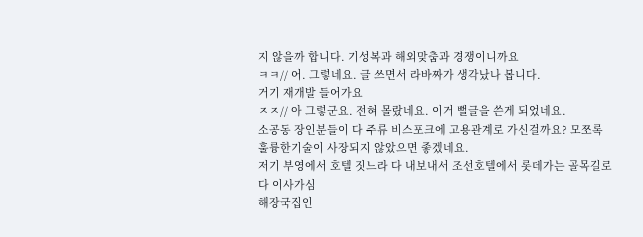지 않을까 합니다. 기성복과 해외맞춤과 경쟁이니까요
ㅋㅋ// 어. 그렇네요. 글 쓰면서 라바짜가 생각났나 봅니다.
거기 재개발 들어가요
ㅈㅈ// 아 그렇군요. 전혀 몰랐네요. 이거 뻘글을 쓴게 되었네요.
소공동 장인분들이 다 주류 비스포크에 고용관계로 가신걸까요? 모쪼록 훌륭한기술이 사장되지 않았으면 좋겠네요.
저기 부영에서 호텔 짓느라 다 내보내서 조선호텔에서 롯데가는 골목길로 다 이사가심
해장국집인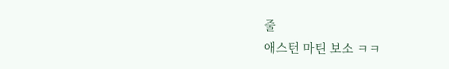줄
애스턴 마틴 보소 ㅋㅋ